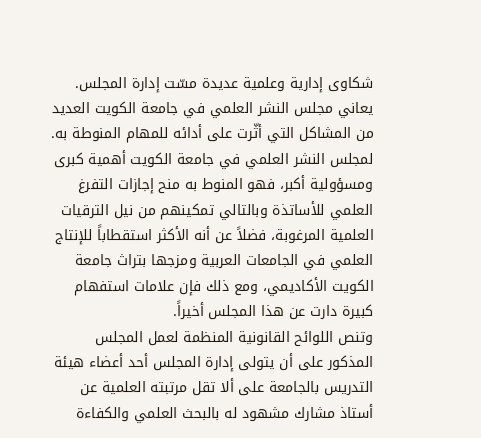شكاوى إدارية وعلمية عديدة مسّت إدارة المجلس.
يعاني مجلس النشر العلمي في جامعة الكويت العديد من المشاكل التي أثّرت على أدائه للمهام المنوطة به.
لمجلس النشر العلمي في جامعة الكويت أهمية كبرى ومسؤولية أكبر، فهو المنوط به منح إجازات التفرغ العلمي للأساتذة وبالتالي تمكينهم من نيل الترقيات العلمية المرغوبة، فضلاً عن أنه الأكثر استقطاباً للإنتاج العلمي في الجامعات العربية ومزجها بتراث جامعة الكويت الأكاديمي، ومع ذلك فإن علامات استفهام كبيرة دارت عن هذا المجلس أخيراً.
وتنص اللوائح القانونية المنظمة لعمل المجلس المذكور على أن يتولى إدارة المجلس أحد أعضاء هيئة التدريس بالجامعة على ألا تقل مرتبته العلمية عن أستاذ مشارك مشهود له بالبحث العلمي والكفاءة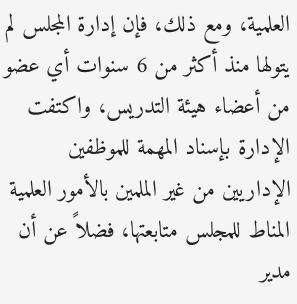العلمية، ومع ذلك، فإن إدارة المجلس لم يتولها منذ أكثر من 6 سنوات أي عضو من أعضاء هيئة التدريس، واكتفت الإدارة بإسناد المهمة للموظفين الإداريين من غير الملمين بالأمور العلمية المناط للمجلس متابعتها، فضلاً عن أن مدير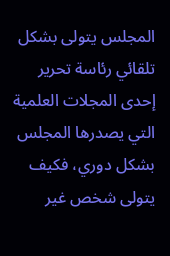المجلس يتولى بشكل تلقائي رئاسة تحرير إحدى المجلات العلمية التي يصدرها المجلس بشكل دوري، فكيف يتولى شخص غير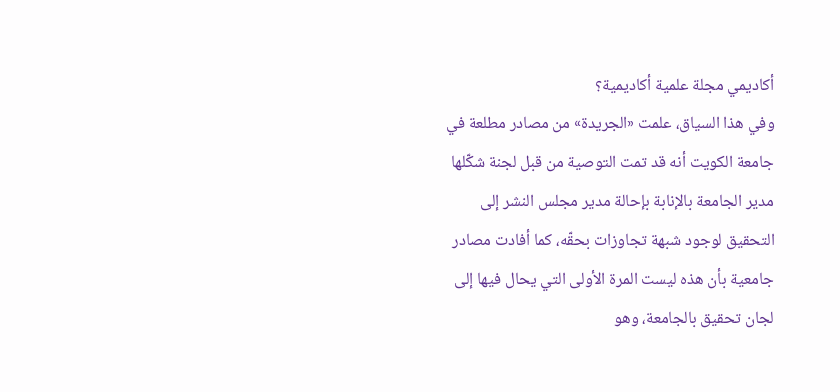أكاديمي مجلة علمية أكاديمية؟
وفي هذا السياق، علمت «الجريدة» من مصادر مطلعة في جامعة الكويت أنه قد تمت التوصية من قبل لجنة شكّلها مدير الجامعة بالإنابة بإحالة مدير مجلس النشر إلى التحقيق لوجود شبهة تجاوزات بحقّه، كما أفادت مصادر جامعية بأن هذه ليست المرة الأولى التي يحال فيها إلى لجان تحقيق بالجامعة، وهو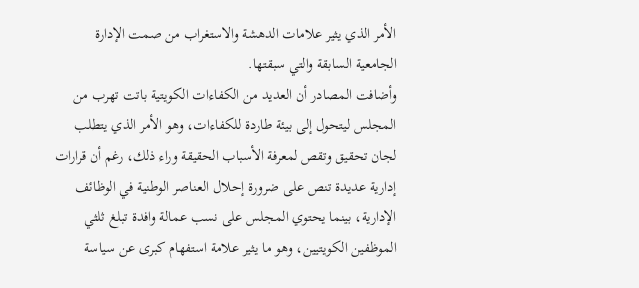الأمر الذي يثير علامات الدهشة والاستغراب من صمت الإدارة الجامعية السابقة والتي سبقتها.
وأضافت المصادر أن العديد من الكفاءات الكويتية باتت تهرب من المجلس ليتحول إلى بيئة طاردة للكفاءات، وهو الأمر الذي يتطلب لجان تحقيق وتقص لمعرفة الأسباب الحقيقة وراء ذلك، رغم أن قرارات إدارية عديدة تنص على ضرورة إحلال العناصر الوطنية في الوظائف الإدارية، بينما يحتوي المجلس على نسب عمالة وافدة تبلغ ثلثي الموظفين الكويتيين، وهو ما يثير علامة استفهام كبرى عن سياسة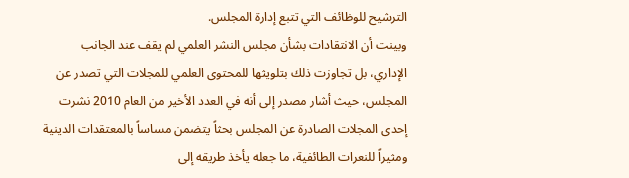الترشيح للوظائف التي تتبع إدارة المجلس.
وبينت أن الانتقادات بشأن مجلس النشر العلمي لم يقف عند الجانب الإداري، بل تجاوزت ذلك بتلويثها للمحتوى العلمي للمجلات التي تصدر عن المجلس، حيث أشار مصدر إلى أنه في العدد الأخير من العام 2010 نشرت إحدى المجلات الصادرة عن المجلس بحثاً يتضمن مساساً بالمعتقدات الدينية ومثيراً للنعرات الطائفية، ما جعله يأخذ طريقه إلى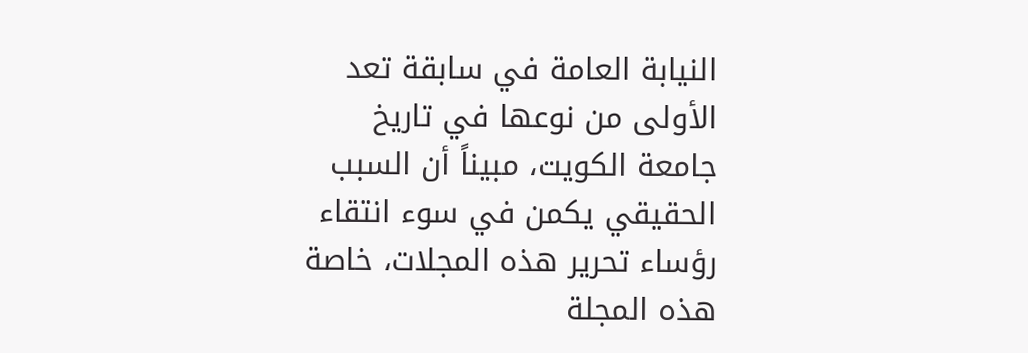النيابة العامة في سابقة تعد الأولى من نوعها في تاريخ جامعة الكويت، مبيناً أن السبب الحقيقي يكمن في سوء انتقاء رؤساء تحرير هذه المجلات، خاصة هذه المجلة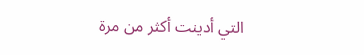التي أدينت أكثر من مرة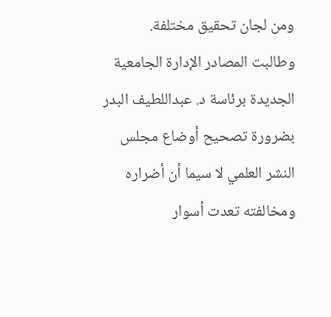ومن لجان تحقيق مختلفة.
وطالبت المصادر الإدارة الجامعية الجديدة برئاسة د. عبداللطيف البدر بضرورة تصحيح أوضاع مجلس النشر العلمي لا سيما أن أضراره ومخالفته تعدت أسوار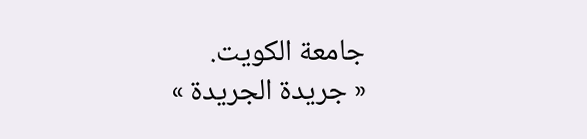جامعة الكويت.
« جريدة الجريدة »